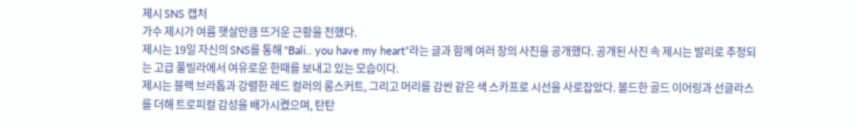제시 SNS 캡처
가수 제시가 여름 햇살만큼 뜨거운 근황을 전했다.
제시는 19일 자신의 SNS를 통해 “Bali.. you have my heart”라는 글과 함께 여러 장의 사진을 공개했다. 공개된 사진 속 제시는 발리로 추정되는 고급 풀빌라에서 여유로운 한때를 보내고 있는 모습이다.
제시는 블랙 브라톱과 강렬한 레드 컬러의 롱스커트, 그리고 머리를 감싼 같은 색 스카프로 시선을 사로잡았다. 볼드한 골드 이어링과 선글라스를 더해 트로피컬 감성을 배가시켰으며, 탄탄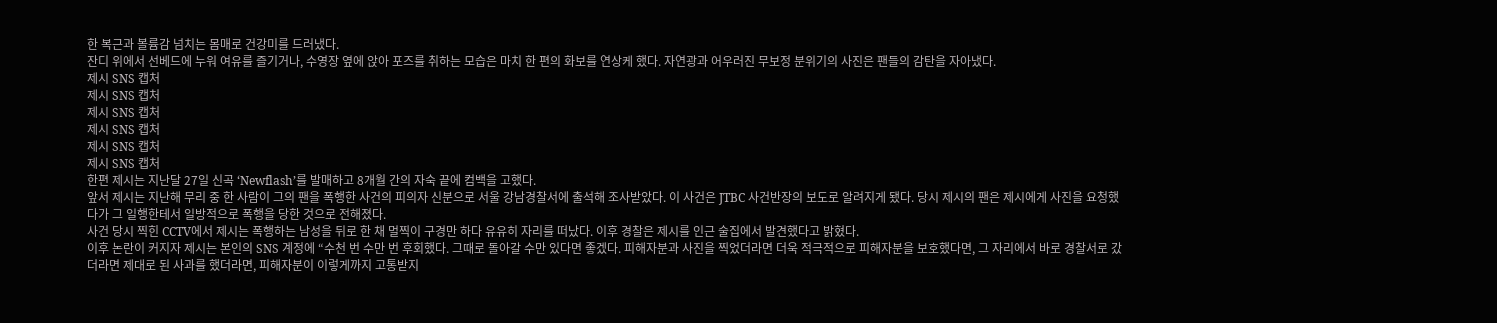한 복근과 볼륨감 넘치는 몸매로 건강미를 드러냈다.
잔디 위에서 선베드에 누워 여유를 즐기거나, 수영장 옆에 앉아 포즈를 취하는 모습은 마치 한 편의 화보를 연상케 했다. 자연광과 어우러진 무보정 분위기의 사진은 팬들의 감탄을 자아냈다.
제시 SNS 캡처
제시 SNS 캡처
제시 SNS 캡처
제시 SNS 캡처
제시 SNS 캡처
제시 SNS 캡처
한편 제시는 지난달 27일 신곡 ‘Newflash’를 발매하고 8개월 간의 자숙 끝에 컴백을 고했다.
앞서 제시는 지난해 무리 중 한 사람이 그의 팬을 폭행한 사건의 피의자 신분으로 서울 강남경찰서에 출석해 조사받았다. 이 사건은 JTBC 사건반장의 보도로 알려지게 됐다. 당시 제시의 팬은 제시에게 사진을 요청했다가 그 일행한테서 일방적으로 폭행을 당한 것으로 전해졌다.
사건 당시 찍힌 CCTV에서 제시는 폭행하는 남성을 뒤로 한 채 멀찍이 구경만 하다 유유히 자리를 떠났다. 이후 경찰은 제시를 인근 술집에서 발견했다고 밝혔다.
이후 논란이 커지자 제시는 본인의 SNS 계정에 “수천 번 수만 번 후회했다. 그때로 돌아갈 수만 있다면 좋겠다. 피해자분과 사진을 찍었더라면 더욱 적극적으로 피해자분을 보호했다면, 그 자리에서 바로 경찰서로 갔더라면 제대로 된 사과를 했더라면, 피해자분이 이렇게까지 고통받지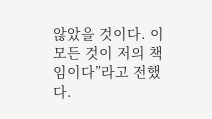않았을 것이다. 이 모든 것이 저의 책임이다”라고 전했다.